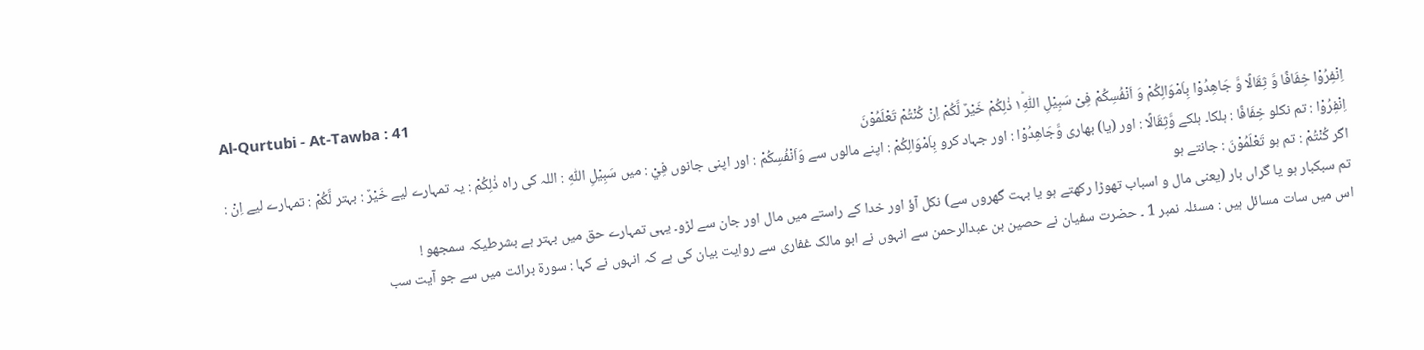Al-Qurtubi - At-Tawba : 41
اِنْفِرُوْا خِفَافًا وَّ ثِقَالًا وَّ جَاهِدُوْا بِاَمْوَالِكُمْ وَ اَنْفُسِكُمْ فِیْ سَبِیْلِ اللّٰهِ١ؕ ذٰلِكُمْ خَیْرٌ لَّكُمْ اِنْ كُنْتُمْ تَعْلَمُوْنَ
اِنْفِرُوْا : تم نکلو خِفَافًا : ہلکا۔ ہلکے وَّثِقَالًا : اور (یا) بھاری وَّجَاهِدُوْا : اور جہاد کرو بِاَمْوَالِكُمْ : اپنے مالوں سے وَاَنْفُسِكُمْ : اور اپنی جانوں فِيْ : میں سَبِيْلِ اللّٰهِ : اللہ کی راہ ذٰلِكُمْ : یہ تمہارے لیے خَيْرٌ : بہتر لَّكُمْ : تمہارے لیے اِنْ : اگر كُنْتُمْ : تم ہو تَعْلَمُوْنَ : جانتے ہو
تم سبکبار ہو یا گراں بار (یعنی مال و اسباب تھوڑا رکھتے ہو یا بہت گھروں سے) نکل آؤ اور خدا کے راستے میں مال اور جان سے لڑو۔ یہی تمہارے حق میں بہتر ہے بشرطیکہ سمجھو !
اس میں سات مسائل ہیں : مسئلہ نمبر 1 ۔ حضرت سفیان نے حصین بن عبدالرحمن سے انہوں نے ابو مالک غفاری سے روایت بیان کی ہے کہ انہوں نے کہا : سورة برائت میں سے جو آیت سب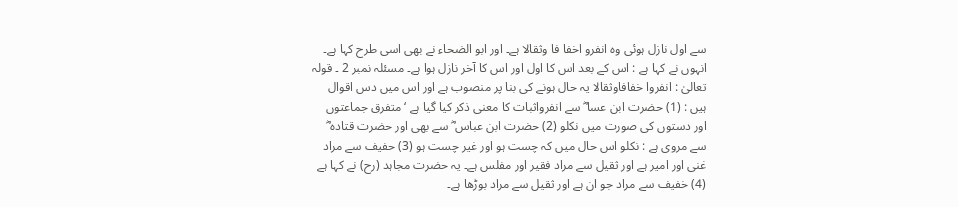سے اول نازل ہوئی وہ انفرو اخفا فا وثقالا ہے۔ اور ابو الضحاء نے بھی اسی طرح کہا ہے۔ انہوں نے کہا ہے : اس کے بعد اس کا اول اور اس کا آخر نازل ہوا ہے۔ مسئلہ نمبر 2 ۔ قولہ تعالیٰ : انفروا خفافاوثقالا یہ حال ہونے کی بنا پر منصوب ہے اور اس میں دس اقوال ہیں : (1) حضرت ابن عسا ؓ سے انفرواثبات کا معنی ذکر کیا گیا ہے ‘ متفرق جماعتوں اور دستوں کی صورت میں نکلو (2) حضرت ابن عباس ؓ سے بھی اور حضرت قتادہ ؓ سے مروی ہے : نکلو اس حال میں کہ چست ہو اور غیر چست ہو (3) حفیف سے مراد غنی اور امیر ہے اور ثقیل سے مراد فقیر اور مفلس ہے۔ یہ حضرت مجاہد (رح) نے کہا ہے (4) خفیف سے مراد جو ان ہے اور ثقیل سے مراد بوڑھا ہے۔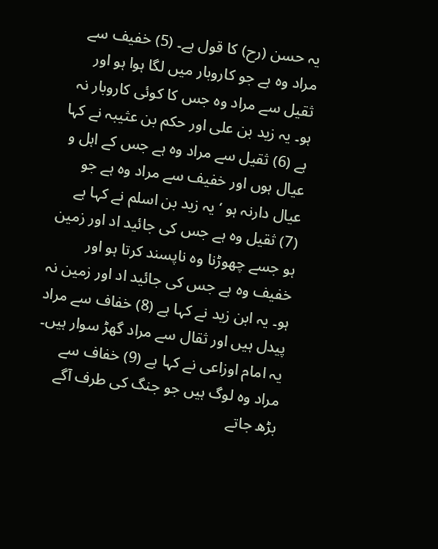یہ حسن (رح) کا قول ہے۔ (5) خفیف سے مراد وہ ہے جو کاروبار میں لگا ہوا ہو اور ثقیل سے مراد وہ جس کا کوئی کاروبار نہ ہو۔ یہ زید بن علی اور حکم بن عثیبہ نے کہا ہے (6) ثقیل سے مراد وہ ہے جس کے اہل و عیال ہوں اور خفیف سے مراد وہ ہے جو عیال دارنہ ہو ‘ یہ زید بن اسلم نے کہا ہے (7) ثقیل وہ ہے جس کی جائید اد اور زمین ہو جسے چھوڑنا وہ ناپسند کرتا ہو اور خفیف وہ ہے جس کی جائید اد اور زمین نہ ہو۔ یہ ابن زید نے کہا ہے (8) خفاف سے مراد پیدل ہیں اور ثقال سے مراد گھڑ سوار ہیں۔ یہ امام اوزاعی نے کہا ہے (9) خفاف سے مراد وہ لوگ ہیں جو جنگ کی طرف آگے بڑھ جاتے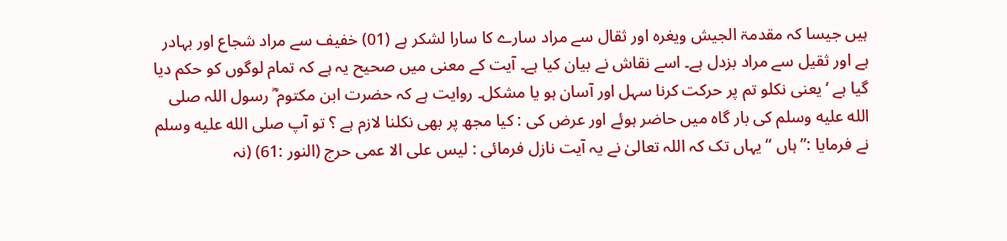ہیں جیسا کہ مقدمۃ الجیش ویغرہ اور ثقال سے مراد سارے کا سارا لشکر ہے (01) خفیف سے مراد شجاع اور بہادر ہے اور ثقیل سے مراد بزدل ہے۔ اسے نقاش نے بیان کیا ہے۔ آیت کے معنی میں صحیح یہ ہے کہ تمام لوگوں کو حکم دیا گیا ہے ‘ یعنی نکلو تم پر حرکت کرنا سہل اور آسان ہو یا مشکل۔ روایت ہے کہ حضرت ابن مکتوم ؓ رسول اللہ صلى الله عليه وسلم کی بار گاہ میں حاضر ہوئے اور عرض کی : کیا مجھ پر بھی نکلنا لازم ہے ؟ تو آپ صلى الله عليه وسلم نے فرمایا :” ہاں “ یہاں تک کہ اللہ تعالیٰ نے یہ آیت نازل فرمائی : لیس علی الا عمی حرج (النور :61) (نہ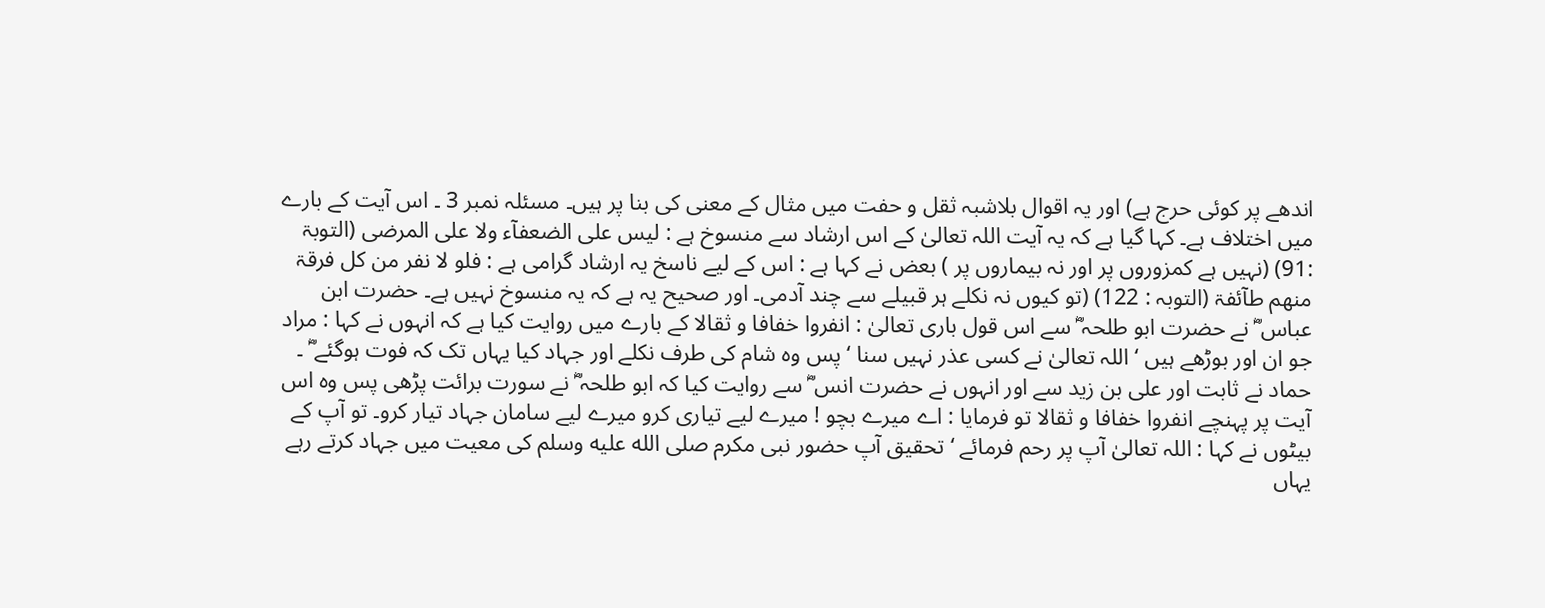اندھے پر کوئی حرج ہے) اور یہ اقوال بلاشبہ ثقل و حفت میں مثال کے معنی کی بنا پر ہیں۔ مسئلہ نمبر 3 ۔ اس آیت کے بارے میں اختلاف ہے۔ کہا گیا ہے کہ یہ آیت اللہ تعالیٰ کے اس ارشاد سے منسوخ ہے : لیس علی الضعفآء ولا علی المرضی (التوبۃ :91) (نہیں ہے کمزوروں پر اور نہ بیماروں پر ) بعض نے کہا ہے : اس کے لیے ناسخ یہ ارشاد گرامی ہے : فلو لا نفر من کل فرقۃ منھم طآئفۃ (التوبہ : 122) (تو کیوں نہ نکلے ہر قبیلے سے چند آدمی۔ اور صحیح یہ ہے کہ یہ منسوخ نہیں ہے۔ حضرت ابن عباس ؓ نے حضرت ابو طلحہ ؓ سے اس قول باری تعالیٰ : انفروا خفافا و ثقالا کے بارے میں روایت کیا ہے کہ انہوں نے کہا : مراد جو ان اور بوڑھے ہیں ‘ اللہ تعالیٰ نے کسی عذر نہیں سنا ‘ پس وہ شام کی طرف نکلے اور جہاد کیا یہاں تک کہ فوت ہوگئے ؓ ۔ حماد نے ثابت اور علی بن زید سے اور انہوں نے حضرت انس ؓ سے روایت کیا کہ ابو طلحہ ؓ نے سورت برائت پڑھی پس وہ اس آیت پر پہنچے انفروا خفافا و ثقالا تو فرمایا : اے میرے بچو ! میرے لیے تیاری کرو میرے لیے سامان جہاد تیار کرو۔ تو آپ کے بیٹوں نے کہا : اللہ تعالیٰ آپ پر رحم فرمائے ‘ تحقیق آپ حضور نبی مکرم صلى الله عليه وسلم کی معیت میں جہاد کرتے رہے یہاں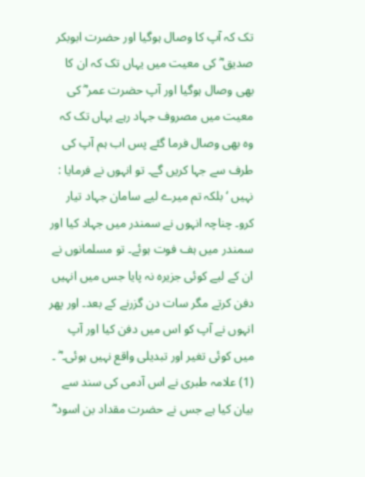تک کہ آپ کا وصال ہوگیا اور حضرت ابوبکر صدیق ؓ کی معیت میں یہاں تک کہ ان کا بھی وصال ہوگیا اور آپ حضرت عمر ؓ کی معیت میں مصروف جہاد رہے یہاں تک کہ وہ بھی وصال فرما گئے پس اب ہم آپ کی طرف سے جہا کریں گے۔ تو انہوں نے فرمایا : نہیں ‘ بلکہ تم میرے لیے سامان جہاد تیار کرو۔ چناچہ انہوں نے سمندر میں جہاد کیا اور سمندر میں ہف فوت ہوئے۔ تو مسلمانوں نے ان کے لیے کوئی جزیرہ نہ پایا جس میں انہیں دفن کرتے مگر سات دن گزرنے کے بعد۔ اور پھر انہوں نے آپ کو اس میں دفن کیا اور آپ میں کوئی تغیر اور تبدیلی واقع نہیں ہوئی۔ ؓ ۔ (1) علامہ طبری نے اس آدمی کی سند سے بیان کیا ہے جس نے حضرت مقداد بن اسود ؓ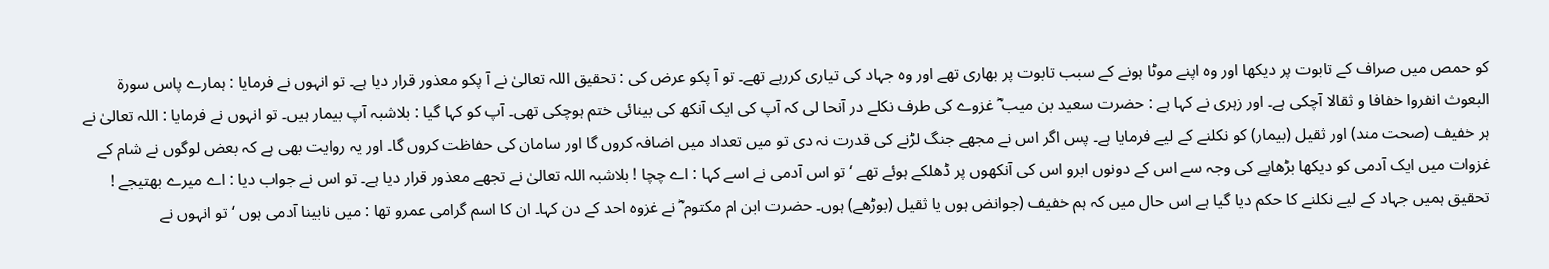کو حمص میں صراف کے تابوت پر دیکھا اور وہ اپنے موٹا ہونے کے سبب تابوت پر بھاری تھے اور وہ جہاد کی تیاری کررہے تھے۔ تو آ پکو عرض کی : تحقیق اللہ تعالیٰ نے آ پکو معذور قرار دیا ہے۔ تو انہوں نے فرمایا : ہمارے پاس سورة البعوث انفروا خفافا و ثقالا آچکی ہے۔ اور زہری نے کہا ہے : حضرت سعید بن میب ؓ غزوے کی طرف نکلے در آنحا لی کہ آپ کی ایک آنکھ کی بینائی ختم ہوچکی تھی۔ آپ کو کہا گیا : بلاشبہ آپ بیمار ہیں۔ تو انہوں نے فرمایا : اللہ تعالیٰ نے ہر خفیف (صحت مند) اور ثقیل (بیمار) کو نکلنے کے لیے فرمایا ہے۔ پس اگر اس نے مجھے جنگ لڑنے کی قدرت نہ دی تو میں تعداد میں اضافہ کروں گا اور سامان کی حفاظت کروں گا۔ اور یہ روایت بھی ہے کہ بعض لوگوں نے شام کے غزوات میں ایک آدمی کو دیکھا بڑھاپے کی وجہ سے اس کے دونوں ابرو اس کی آنکھوں پر ڈھلکے ہوئے تھے ‘ تو اس آدمی نے اسے کہا : اے چچا ! بلاشبہ اللہ تعالیٰ نے تجھے معذور قرار دیا ہے۔ تو اس نے جواب دیا : اے میرے بھتیجے ! تحقیق ہمیں جہاد کے لیے نکلنے کا حکم دیا گیا ہے اس حال میں کہ ہم خفیف (جوانض ہوں یا ثقیل (بوڑھے) ہوں۔ حضرت ابن ام مکتوم ؓ نے غزوہ احد کے دن کہا۔ ان کا اسم گرامی عمرو تھا : میں نابینا آدمی ہوں ‘ تو انہوں نے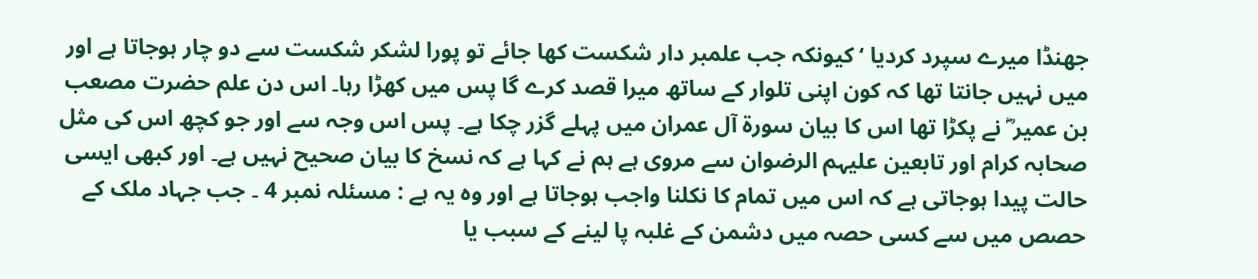جھنڈا میرے سپرد کردیا ‘ کیونکہ جب علمبر دار شکست کھا جائے تو پورا لشکر شکست سے دو چار ہوجاتا ہے اور میں نہیں جانتا تھا کہ کون اپنی تلوار کے ساتھ میرا قصد کرے گا پس میں کھڑا رہا۔ اس دن علم حضرت مصعب بن عمیر ؓ نے پکڑا تھا اس کا بیان سورة آل عمران میں پہلے گزر چکا ہے۔ پس اس وجہ سے اور جو کچھ اس کی مثل صحابہ کرام اور تابعین علیہم الرضوان سے مروی ہے ہم نے کہا ہے کہ نسخ کا بیان صحیح نہیں ہے۔ اور کبھی ایسی حالت پیدا ہوجاتی ہے کہ اس میں تمام کا نکلنا واجب ہوجاتا ہے اور وہ یہ ہے : مسئلہ نمبر 4 ۔ جب جہاد ملک کے حصص میں سے کسی حصہ میں دشمن کے غلبہ پا لینے کے سبب یا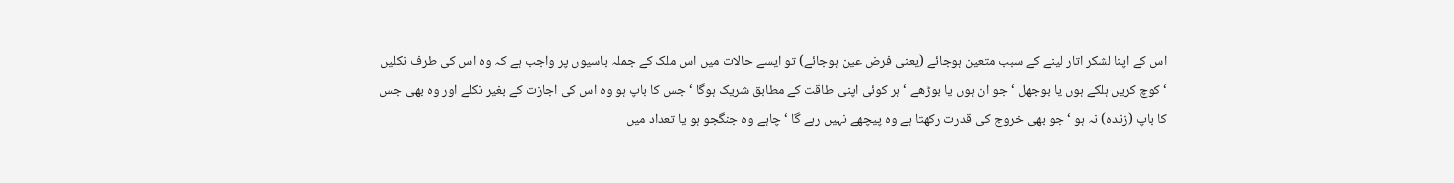اس کے اپنا لشکر اتار لینے کے سبب متعین ہوجائے (یعنی فرض عین ہوجائے) تو ایسے حالات میں اس ملک کے جملہ باسیوں پر واجب ہے کہ وہ اس کی طرف نکلیں ‘ کوچ کریں ہلکے ہوں یا بوجھل ‘ جو ان ہوں یا بوڑھے ‘ ہر کوئی اپنی طاقت کے مطابق شریک ہوگا ‘ جس کا باپ ہو وہ اس کی اجازت کے بغیر نکلے اور وہ بھی جس کا باپ (زندہ) نہ ہو ‘ جو بھی خروج کی قدرت رکھتا ہے وہ پیچھے نہیں رہے گا ‘ چاہے وہ جنگجو ہو یا تعداد میں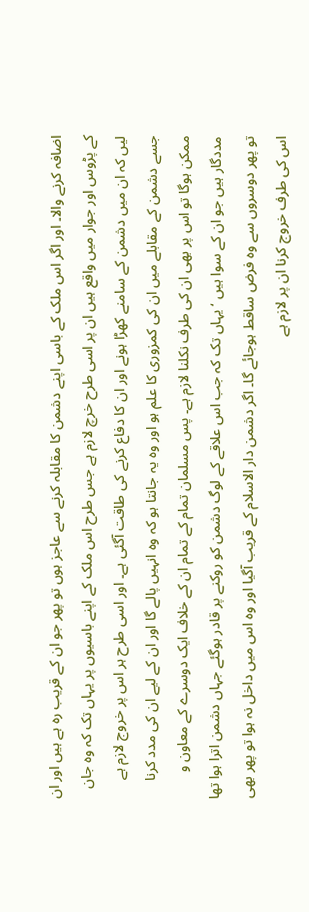اضافہ کرنے والا۔ اور اگر اس ملک کے باسی اپنے دشمن کا مقابلہ کرنے سے عاجز ہوں تو پھر جو ان کے قریب رہ ہے ہیں اور ان کے پڑوس اور جوار میں واقع ہیں ان پر اسی طرح خرچ لازم ہے جس طرح اس ملک کے اپنے باسیوں پر یہاں تک کہ وہ جان لیں کہ ان میں دشمن کے سامنے کھڑا ہونے اور ان کا دفاع کرنے کی طاقت آگئی ہے۔ اور اسی طرح ہر اس پر خروج لازم ہے جسے دشمن کے مقابلے میں ان کی کمزوری کا علم ہو اور وہ یہ جانتا ہو کہ وہ انہیں پالے گا اور ان کے لیے ان کی مدد کرنا ممکن ہوگا تو اس پر بھی ان کی طرف نکلنا لازم ہے۔ پس مسلمان تمام کے تمام ان کے خلاف ایک دوسرے کے معاون و مددگار ہیں جو ان کے سوا ہیں ‘ یہاں تک کہ جب اس علاقے کے لوگ دشمن کو روکنے پر قادر ہوگئے جہاں دشمن اترا ہوا تھا تو پھر دوسروں سے وہ فرض ساقط ہوجائے گا۔ اگر دشمن دار الاسلام کے قریب آگیا اور وہ اس میں داخل نہ ہوا تو پھر بھی اس کی طرف خروج کرنا ان پر لازم ہے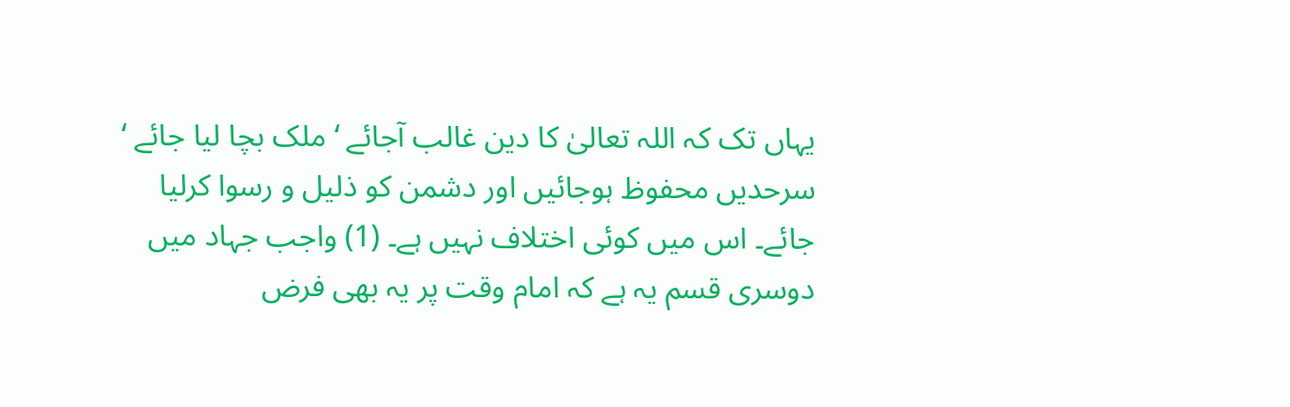یہاں تک کہ اللہ تعالیٰ کا دین غالب آجائے ‘ ملک بچا لیا جائے ‘ سرحدیں محفوظ ہوجائیں اور دشمن کو ذلیل و رسوا کرلیا جائے۔ اس میں کوئی اختلاف نہیں ہے۔ (1) واجب جہاد میں دوسری قسم یہ ہے کہ امام وقت پر یہ بھی فرض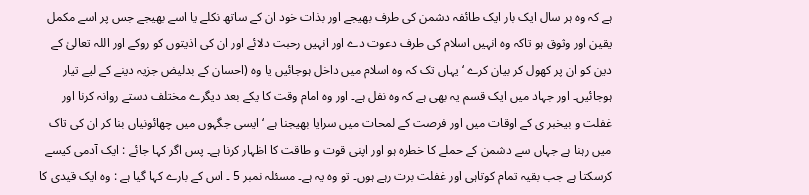ہے کہ وہ ہر سال ایک بار ایک طائفہ دشمن کی طرف بھیجے اور بذات خود ان کے ساتھ نکلے یا اسے بھیجے جس پر اسے مکمل یقین اور وثوق ہو تاکہ وہ انہیں اسلام کی طرف دعوت دے اور انہیں رحبت دلائے اور ان کی اذیتوں کو روکے اور اللہ تعالیٰ کے دین کو ان پر کھول کر بیان کرے ‘ یہاں تک کہ وہ اسلام میں داخل ہوجائیں یا وہ (احسان کے بدلیض جزیہ دینے کے لیے تیار ہوجائیں۔ اور جہاد میں ایک قسم یہ بھی ہے کہ وہ نفل ہے۔ اور وہ امام وقت کا یکے بعد دیگرے مختلف دستے روانہ کرنا اور غفلت و بیخبر ی کے اوقات میں اور فرصت کے لمحات میں سرایا بھیجنا ہے ‘ ایسی جگہوں میں چھائونیاں بنا کر ان کی تاک میں رہنا ہے جہاں سے دشمن کے حملے کا خطرہ ہو اور اپنی قوت و طاقت کا اظہار کرنا ہے۔ پس اگر کہا جائے : ایک آدمی کیسے کرسکتا ہے جب بقیہ تمام کوتاہی اور غفلت برت رہے ہوں۔ تو وہ یہ ہے۔ مسئلہ نمبر 5 ۔ اس کے بارے کہا گیا ہے : وہ ایک قیدی کا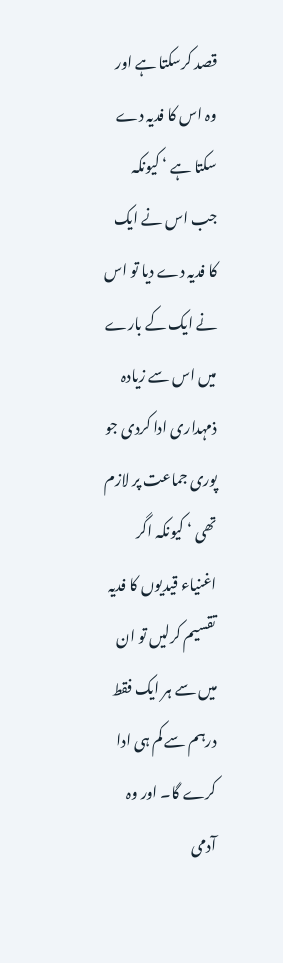قصد کرسکتا ہے اور وہ اس کا فدیہ دے سکتا ہے ‘ کیونکہ جب اس نے ایک کا فدیہ دے دیا تو اس نے ایک کے بارے میں اس سے زیادہ ذمہداری ادا کردی جو پوری جماعت پر لازم تھی ‘ کیونکہ اگر اغنیاء قیدیوں کا فدیہ تقسیم کرلیں تو ان میں سے ہر ایک فقط درہم سے کم ہی ادا کرے گا۔ اور وہ آدمی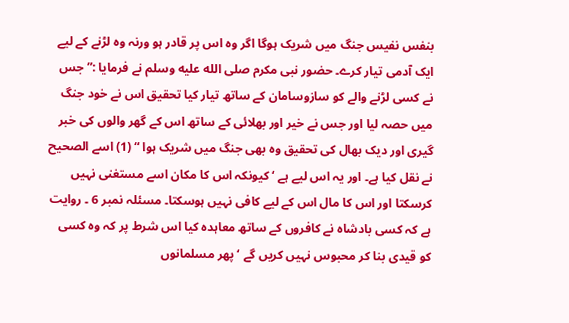بنفس نفیس جنگ میں شریک ہوگا اگر وہ اس پر قادر ہو ورنہ وہ لڑنے کے لیے ایک آدمی تیار کرے۔ حضور نبی مکرم صلى الله عليه وسلم نے فرمایا :” جس نے کسی لڑنے والے کو سازوسامان کے ساتھ تیار کیا تحقیق اس نے خود جنگ میں حصہ لیا اور جس نے خیر اور بھلائی کے ساتھ اس کے گھر والوں کی خبر گیری اور دیک بھال کی تحقیق وہ بھی جنگ میں شریک ہوا “ (1) اسے الصحیح نے نقل کیا ہے۔ اور یہ اس لیے ہے ‘ کیونکہ اس کا مکان اسے مستغنی نہیں کرسکتا اور اس کا مال اس کے لیے کافی نہیں ہوسکتا۔ مسئلہ نمبر 6 ۔ روایت ہے کہ کسی بادشاہ نے کافروں کے ساتھ معاہدہ کیا اس شرط پر کہ وہ کسی کو قیدی بنا کر محبوس نہیں کریں گے ‘ پھر مسلمانوں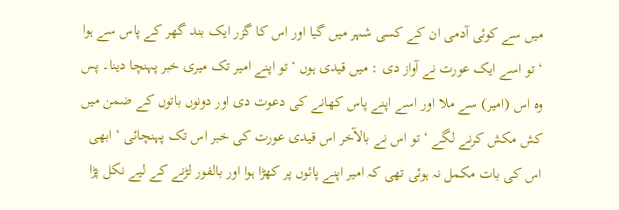میں سے کوئی آدمی ان کے کسی شہر میں گیا اور اس کا گزر ایک بند گھر کے پاس سے ہوا ‘ تو اسے ایک عورت نے آواز دی : میں قیدی ہوں ‘ تو اپنے امیر تک میری خبر پہنچا دینا۔ پس وہ اس (امیر) سے ملا اور اسے اپنے پاس کھانے کی دعوت دی اور دونوں باتوں کے ضمن میں کش مکش کرنے لگے ‘ تو اس نے بالآخر اس قیدی عورت کی خبر اس تک پہنچائی ‘ ابھی اس کی بات مکمل نہ ہوئی تھی کہ امیر اپنے پائوں پر کھڑا ہوا اور بالفور لڑنے کے لیے نکل پڑا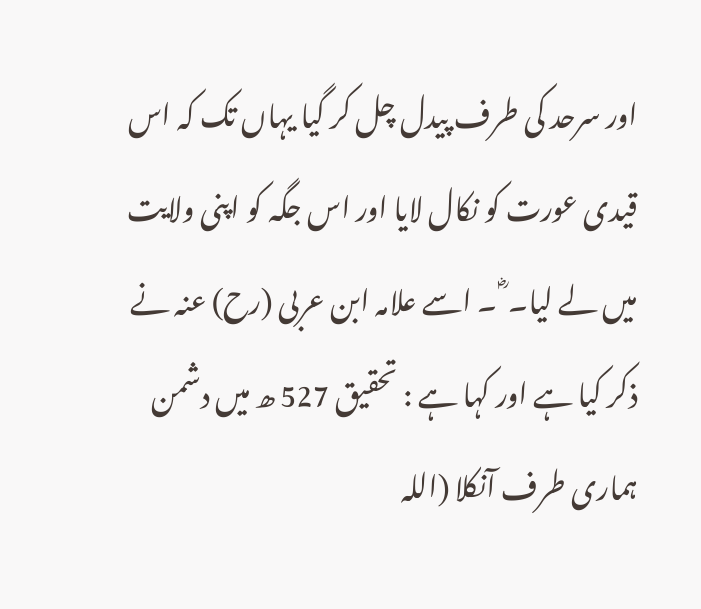اور سرحد کی طرف پیدل چل کر گیا یہاں تک کہ اس قیدی عورت کو نکال لایا اور اس جگہ کو اپنی ولایت میں لے لیا۔ ؓ ۔ اسے علامہ ابن عربی (رح) عنہ نے ذکر کیا ہے اور کہا ہے : تحقیق 527 ھ میں دشمن ہماری طرف آنکلا (اللہ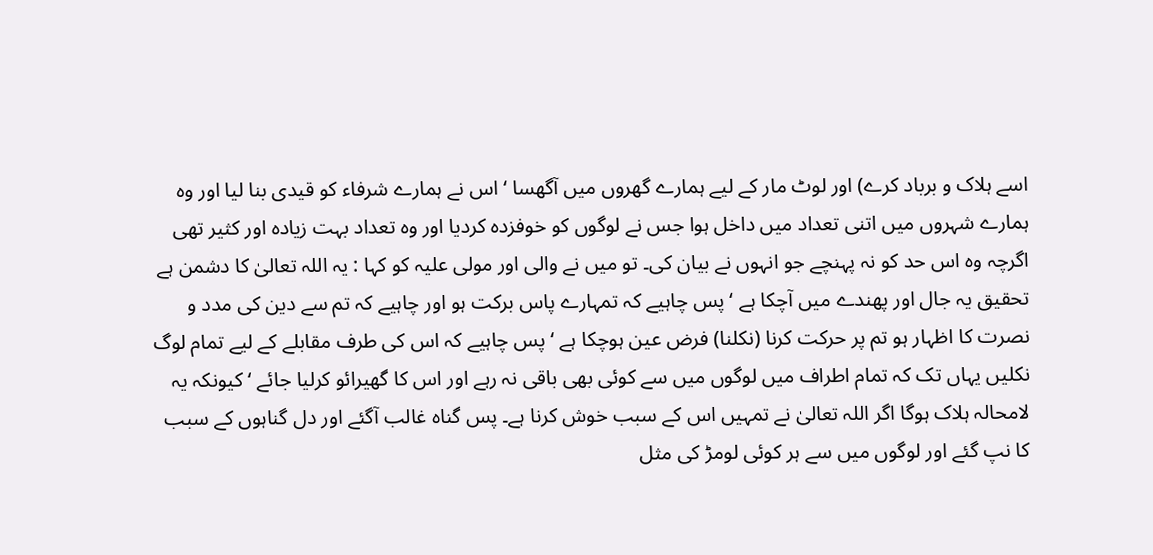اسے ہلاک و برباد کرے) اور لوٹ مار کے لیے ہمارے گھروں میں آگھسا ‘ اس نے ہمارے شرفاء کو قیدی بنا لیا اور وہ ہمارے شہروں میں اتنی تعداد میں داخل ہوا جس نے لوگوں کو خوفزدہ کردیا اور وہ تعداد بہت زیادہ اور کثیر تھی اگرچہ وہ اس حد کو نہ پہنچے جو انہوں نے بیان کی۔ تو میں نے والی اور مولی علیہ کو کہا : یہ اللہ تعالیٰ کا دشمن ہے تحقیق یہ جال اور پھندے میں آچکا ہے ‘ پس چاہیے کہ تمہارے پاس برکت ہو اور چاہیے کہ تم سے دین کی مدد و نصرت کا اظہار ہو تم پر حرکت کرنا (نکلنا) فرض عین ہوچکا ہے ‘ پس چاہیے کہ اس کی طرف مقابلے کے لیے تمام لوگ نکلیں یہاں تک کہ تمام اطراف میں لوگوں میں سے کوئی بھی باقی نہ رہے اور اس کا گھیرائو کرلیا جائے ‘ کیونکہ یہ لامحالہ ہلاک ہوگا اگر اللہ تعالیٰ نے تمہیں اس کے سبب خوش کرنا ہے۔ پس گناہ غالب آگئے اور دل گناہوں کے سبب کا نپ گئے اور لوگوں میں سے ہر کوئی لومڑ کی مثل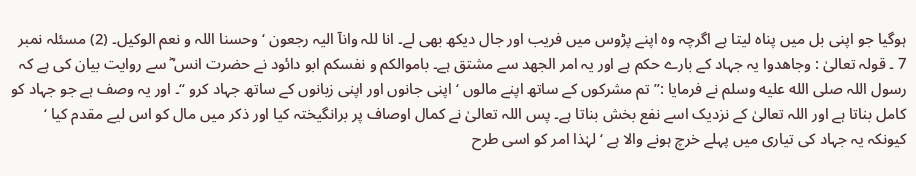ہوگیا جو اپنی بل میں پناہ لیتا ہے اگرچہ وہ اپنے پڑوس میں فریب اور جال دیکھ بھی لے۔ انا للہ وانآ الیہ رجعون ‘ وحسنا اللہ و نعم الوکیل۔ (2) مسئلہ نمبر 7 ۔ قولہ تعالیٰ : وجاھدوا یہ جہاد کے بارے حکم ہے اور یہ امر الجھد سے مشتق ہے۔ باموالکم و نفسکم ابو دائود نے حضرت انس ؓ سے روایت بیان کی ہے کہ رسول اللہ صلى الله عليه وسلم نے فرمایا :” تم مشرکوں کے ساتھ اپنے مالوں ‘ اپنی جانوں اور اپنی زبانوں کے ساتھ جہاد کرو “۔ اور یہ وصف ہے جو جہاد کو کامل بناتا ہے اور اللہ تعالیٰ کے نزدیک اسے نفع بخش بناتا ہے۔ پس اللہ تعالیٰ نے کمال اوصاف پر برانگیختہ کیا اور ذکر میں مال کو اس لیے مقدم کیا ‘ کیونکہ یہ جہاد کی تیاری میں پہلے خرچ ہونے والا ہے ‘ لہٰذا امر کو اسی طرح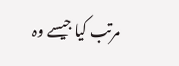مرتب کیا جیسے وہ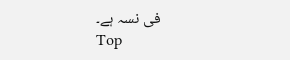فی نسہ ہے۔
Top